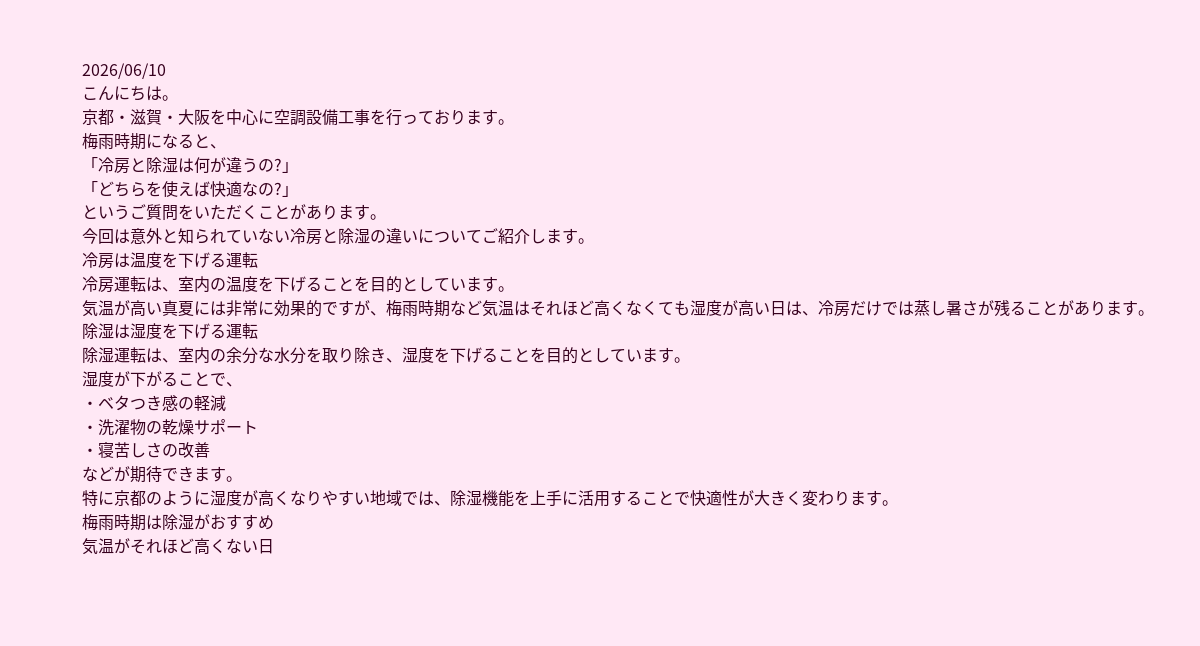2026/06/10
こんにちは。
京都・滋賀・大阪を中心に空調設備工事を行っております。
梅雨時期になると、
「冷房と除湿は何が違うの?」
「どちらを使えば快適なの?」
というご質問をいただくことがあります。
今回は意外と知られていない冷房と除湿の違いについてご紹介します。
冷房は温度を下げる運転
冷房運転は、室内の温度を下げることを目的としています。
気温が高い真夏には非常に効果的ですが、梅雨時期など気温はそれほど高くなくても湿度が高い日は、冷房だけでは蒸し暑さが残ることがあります。
除湿は湿度を下げる運転
除湿運転は、室内の余分な水分を取り除き、湿度を下げることを目的としています。
湿度が下がることで、
・ベタつき感の軽減
・洗濯物の乾燥サポート
・寝苦しさの改善
などが期待できます。
特に京都のように湿度が高くなりやすい地域では、除湿機能を上手に活用することで快適性が大きく変わります。
梅雨時期は除湿がおすすめ
気温がそれほど高くない日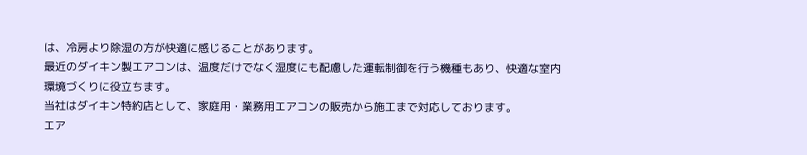は、冷房より除湿の方が快適に感じることがあります。
最近のダイキン製エアコンは、温度だけでなく湿度にも配慮した運転制御を行う機種もあり、快適な室内環境づくりに役立ちます。
当社はダイキン特約店として、家庭用・業務用エアコンの販売から施工まで対応しております。
エア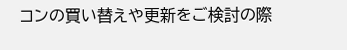コンの買い替えや更新をご検討の際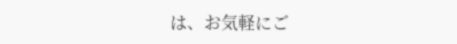は、お気軽にご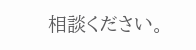相談ください。